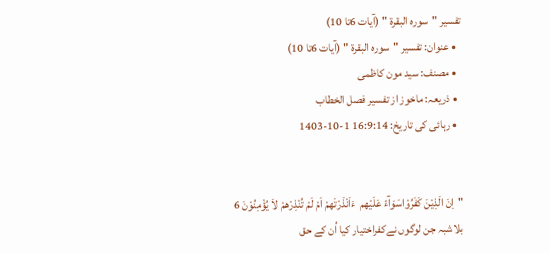تفسیر "سورہ البقرة " (آیات 6تا 10)
  • عنوان: تفسیر "سورہ البقرة " (آیات 6تا 10)
  • مصنف: سید مون کاظمی
  • ذریعہ: ماخوز از تفسیر فصل الخطاب
  • رہائی کی تاریخ: 16:9:14 1-10-1403


"اِنَ الَذِیْنَ کَفَرُوْاسَوَآءّ عَلَیْهم  ءَاَنْذَرْتَهمْ اَمْ لَمْ تُنْذِرْهمْ لاَ یُؤْمِنُوْنَ 6
بلاشبہ جن لوگوں نےکفراختیار کیا اُن کے حق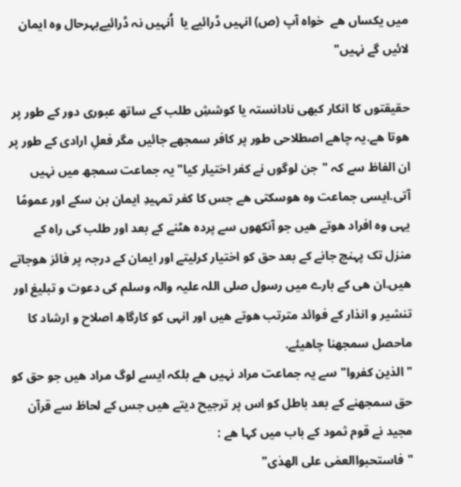میں یکساں ھے  خواہ آپ (ص) انہیں ڈرائیے یا  اُنہیں نہ ڈرائیےبہرحال وہ ایمان  لائیں گے نہیں"

حقیقتوں کا انکار کبھی نادانستہ یا کوششِ طلب کے ساتھ عبوری دور کے طور پر ھوتا ھے.یہ چاھے اصطلاحی طور پر کافر سمجھے جائیں مگر فعلِ ارادی کے طور پر ان الفاظ سے کہ "جن لوگوں نے کفر اختیار کیا" یہ جماعت سمجھ میں نہیں آتی.ایسی جماعت وہ ھوسکتی ھے جس کا کفر تمہیدِ ایمان بن سکے اور عمومًا یہی وہ افراد ھوتے ھیں جو آنکھوں سے پردہ ھٹنے کے بعد اور طلب کی راہ کے منزل تک پہنچ جانے کے بعد حق کو اختیار کرلیتے اور ایمان کے درجہ پر فائز ھوجاتے ھیں.ان ھی کے بارے میں رسول صلی اللہ علیہ والہ وسلم کی دعوت و تبلیغ اور تنشیر و انذار کے فوائد مترتب ھوتے ھیں اور انہی کو کارگاھِ اصلاح و ارشاد کا ماحصل سمجھنا چاھیئے.
"الذین کفروا" سے یہ جماعت مراد نہیں ھے بلکہ ایسے لوگ مراد ھیں جو حق کو حق سمجھنے کے بعد باطل کو اس پر ترجیح دیتے ھیں جس کے لحاظ سے قرآن مجید نے قوم ثمود کے باب میں کہا ھے :
"فاستحبواالعمٰی علی الهدٰی"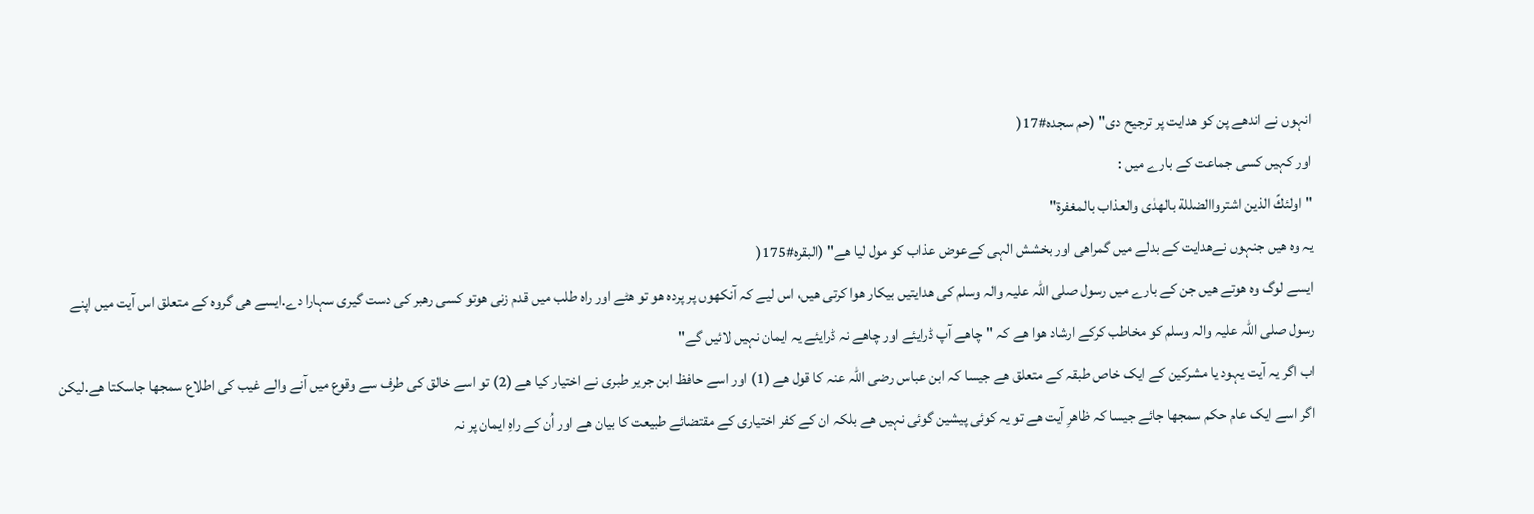انہوں نے اندھے پن کو ھدایت پر ترجیح دی" (حم سجدہ#17(
اور کہیں کسی جماعت کے بارے میں :
"اولئكً الذین اشترواالضللة بالهدٰی والعذاب بالمغفرة"
یہ وہ ھیں جنہوں نےھدایت کے بدلے میں گمراھی اور بخشش الہی کےعوض عذاب کو مول لیا ھے" (البقرہ#175(
ایسے لوگ وہ ھوتے ھیں جن کے بارے میں رسول صلی اللہ علیہ والہ وسلم کی ھدایتیں بیکار ھوا کرتی ھیں، اس لیے کہ آنکھوں پر پردہ ھو تو ھٹے اور راہ طلب میں قدم زنی ھوتو کسی رھبر کی دست گیری سہارا دے.ایسے ھی گروہ کے متعلق اس آیت میں اپنے رسول صلی اللہ علیہ والہ وسلم کو مخاطب کرکے ارشاد ھوا ھے کہ "چاھے آپ ڈرایئے اور چاھے نہ ڈرایئے یہ ایمان نہیں لائیں گے"
اب اگر یہ آیت یہود یا مشرکین کے ایک خاص طبقہ کے متعلق ھے جیسا کہ ابن عباس رضی اللہ عنہ کا قول ھے (1) اور اسے حافظ ابن جریر طبری نے اختیار کیا ھے (2) تو اسے خالق کی طرف سے وقوع میں آنے والے غیب کی اطلاع سمجھا جاسکتا ھے.لیکن اگر اسے ایک عام حکم سمجھا جائے جیسا کہ ظاھرِ آیت ھے تو یہ کوئی پیشین گوئی نہیں ھے بلکہ ان کے کفر اختیاری کے مقتضائے طبیعت کا بیان ھے اور اُن کے راہِ ایمان پر نہ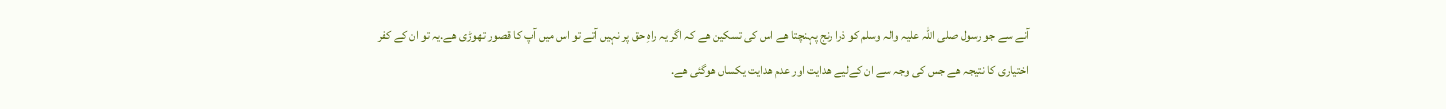آنے سے جو رسول صلی اللہ علیہ والہ وسلم کو ذرا رنج پہنچتا ھے اس کی تسکین ھے کہ اگر یہ راہِ حق پر نہیں آتے تو اس میں آپ کا قصور تھوڑی ھے.یہ تو ان کے کفر اختیاری کا نتیجہ ھے جس کی وجہ سے ان کےلیے ھدایت اور عدم ھدایت یکساں ھوگئی ھے.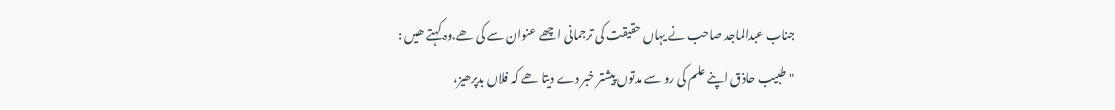جناب عبدالماجد صاحب نے یہاں حقیقت کی ترجمانی اچھے عنوان سے کی ھے.وہ کہتے ھیں :
"طبیب حاذق اپنے علم کی رو سے مدتوں پیشتر خبر دے دیتا ھے کہ فلاں بدپرھیز،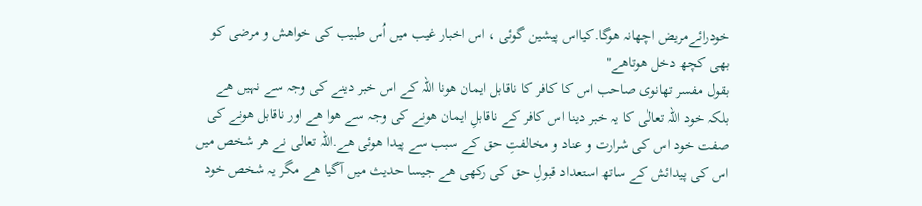خودرائےمریض اچھانہ ھوگا.کیااس پیشین گوئی ، اس اخبار غیب میں اُس طبیب کی خواھش و مرضی کو بھی کچھ دخل ھوتاھے"
بقول مفسر تھانوی صاحب اس کا کافر کا ناقابل ایمان ھونا اللہ کے اس خبر دینے کی وجہ سے نہیں ھے بلکہ خود اللہ تعالٰی کا یہ خبر دینا اس کافر کے ناقابلِ ایمان ھونے کی وجہ سے ھوا ھے اور ناقابل ھونے کی صفت خود اس کی شرارت و عناد و مخالفتِ حق کے سبب سے پیدا ھوئی ھے.اللہ تعالی نے ھر شخص میں اس کی پیدائش کے ساتھ استعداد قبولِ حق کی رکھی ھے جیسا حدیث میں آگیا ھے مگر یہ شخص خود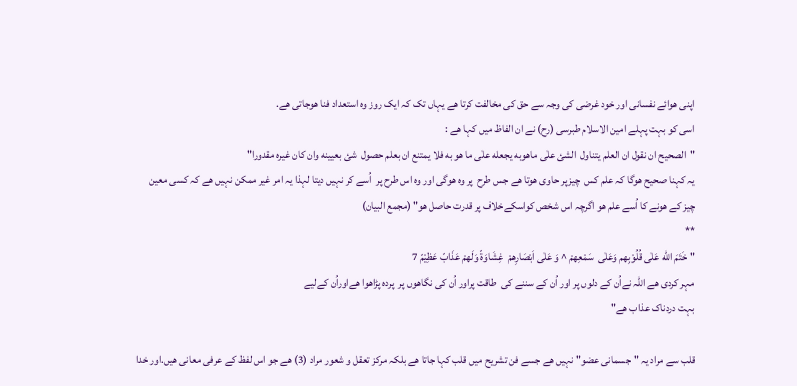اپنی ھوائے نفسانی اور خود غرضی کی وجہ سے حق کی مخالفت کرتا ھے یہاں تک کہ ایک روز وہ استعداد فنا ھوجاتی ھے.
اسی کو بہت پہلے امین الاسلام طبرسی (رح) نے ان الفاظ میں کہا ھے :
"الصحیح ان نقول ان العلم یتناول  الشئ علٰی ماهوبه يجعله علٰی ما هو به فلا يمتنع ان بعلم حصول  شئ بعیینه وان کان غیرہ مقدورا"
یہ کہنا صحیح ھوگا کہ علم کس  چیزپر حاوی ھوتا ھے جس طرح  پر وہ ھوگی اور وہ اس طرح پر  اُسے کر نہیں دیتا لہذا یہ امر غیر ممکن نہیں ھے کہ کسی معین  چیز کے ھونے کا اُسے علم ھو اگرچہ اس شخص کواسکےخلاف پر قدرت حاصل ھو" (مجمع البیان)
**
"خَتَمَ الله عَلٰی قُلُوْبِهم وَعَلٰی  سَمْعِهمْ ^ وَ عَلٰی اَبْصَارِهمْ  غِشَاوَةّ وَلَهمْ عَذَابّ عَظِیْمّ 7
مہر کردی ھے اللہ نےاُن کے دلوں پر اور اُن کے سننے کی  طاقت پراور اُن کی نگاھوں پر  پردہ پڑاھوا ھےاوراُن کےلیے
بہت دردناک عذاب ھے"

قلب سے مراد یہ "جسمانی عضو" نہیں ھے جسے فن تشریح میں قلب کہا جاتا ھے بلکہ مرکز تعقل و شعور مراد (3) ھے جو اس لفظ کے عرفی معانی ھیں.اور خدا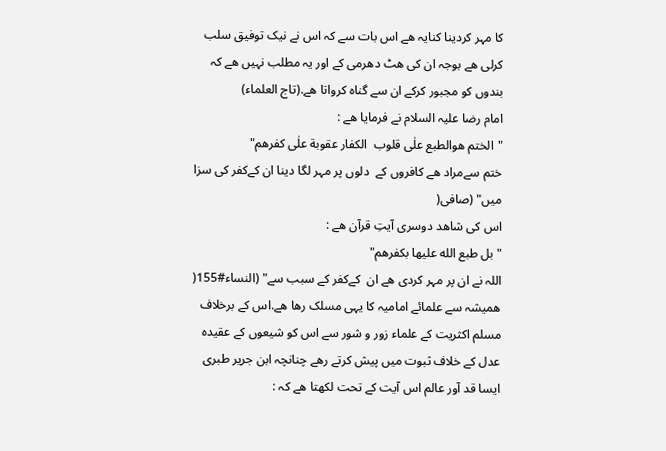کا مہر کردینا کنایہ ھے اس بات سے کہ اس نے نیک توفیق سلب کرلی ھے بوجہ ان کی ھٹ دھرمی کے اور یہ مطلب نہیں ھے کہ بندوں کو مجبور کرکے ان سے گناہ کرواتا ھے.(تاج العلماء)
امام رضا علیہ السلام نے فرمایا ھے :
"الختم هوالطبع علٰی قلوب  الکفار عقوبة علٰی کفرهم"
ختم سےمراد ھے کافروں کے  دلوں پر مہر لگا دینا ان کےکفر کی سزا میں" (صافی(
اس کی شاھد دوسری آیتِ قرآن ھے :
"بل طبع الله علیها بکفرهم"
اللہ نے ان پر مہر کردی ھے ان  کےکفر کے سبب سے" (النساء#155(
ھمیشہ سے علمائے امامیہ کا یہی مسلک رھا ھے.اس کے برخلاف مسلم اکثریت کے علماء زور و شور سے اس کو شیعوں کے عقیدہ عدل کے خلاف ثبوت میں پیش کرتے رھے چنانچہ ابن جریر طبری ایسا قد آور عالم اس آیت کے تحت لکھتا ھے کہ :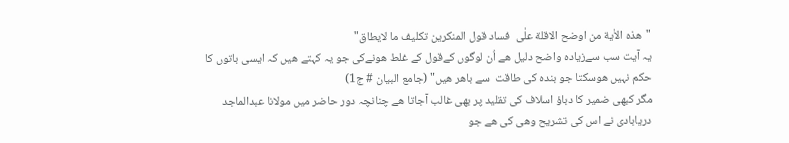"هذه الاٰیة من اوضح الاقلة علٰی  فساد قول المنکرین تکلیف ما لایطاق"
یہ آیت سب سےزیادہ واضح دلیل هے اُن لوگوں کےقول کے غلط هونےکی جو یہ کہتے ھیں کہ ایسی باتوں کا
حکم نہیں ھوسکتا جو بندہ کی طاقت  سے باھر ھیں" (جامع البیان # ج1)
مگر کبھی ضمیر کا دباؤ اسلاف کی تقلید پر بھی غالب آجاتا ھے چنانچہ دور حاضر میں مولانا عبدالماجد دریابادی نے اس کی تشریح وھی کی ھے جو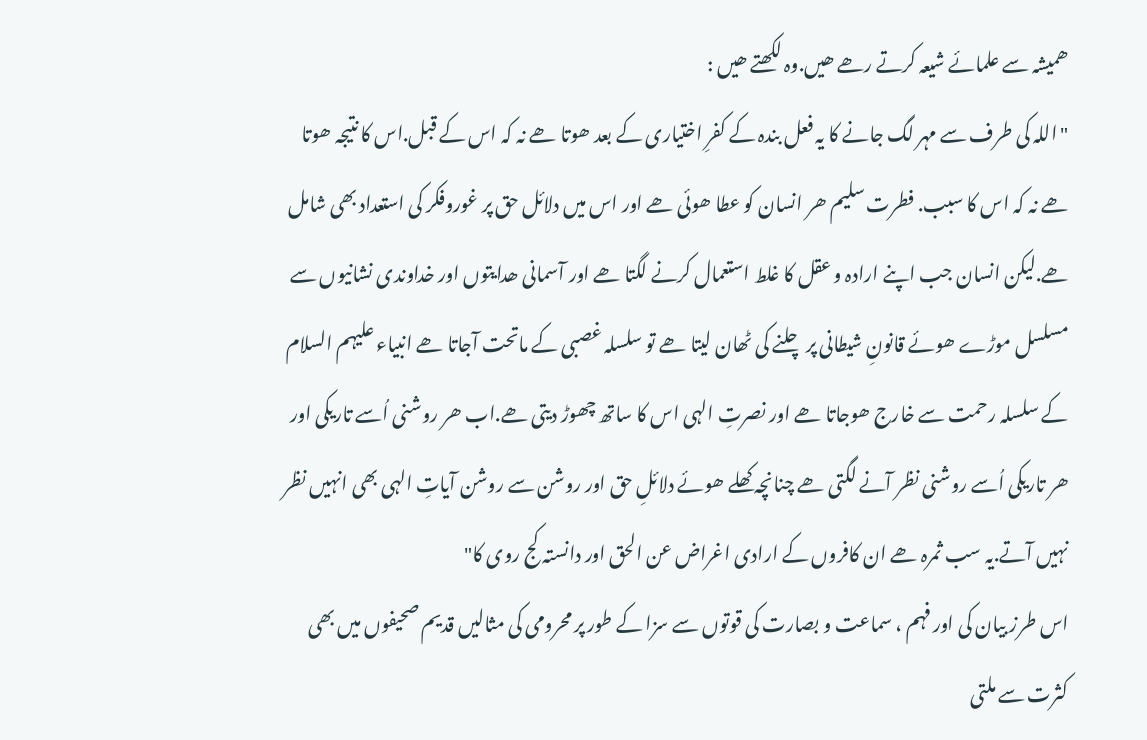ھمیشہ سے علمائے شیعہ کرتے رھے ھیں.وہ لکھتے ھیں :
"اللہ کی طرف سے مہر لگ جانے کا یہ فعل بندہ کے کفرِ اختیاری کے بعد ھوتا ھے نہ کہ اس کے قبل.اس کا نتیجہ ھوتا ھے نہ کہ اس کا سبب. فطرت سلیم ھر انسان کو عطا ھوئی ھے اور اس میں دلائل حق پر غوروفکر کی استعداد بھی شامل ھے.لیکن انسان جب اپنے ارادہ و عقل کا غلط استعمال کرنے لگتا ھے اور آسمانی ھدایتوں اور خداوندی نشانیوں سے مسلسل موڑے ھوئے قانونِ شیطانی پر چلنے کی ٹھان لیتا ھے تو سلسلہ غصبی کے ماتحت آجاتا ھے انبیاء علیہم السلام کے سلسلہ رحمت سے خارج ھوجاتا ھے اور نصرتِ الہی اس کا ساتھ چھوڑ دیتی ھے.اب ھر روشنی اُسے تاریکی اور ھر تاریکی اُسے روشنی نظر آنے لگتی ھے چنانچہ کھلے ھوئے دلائلِ حق اور روشن سے روشن آیاتِ الہی بھی انہیں نظر نہیں آتے.یہ سب ثمرہ ھے ان کافروں کے ارادی اغراض عن الحق اور دانستہ کج روی کا"
اس طرز بیان کی اور فہم ، سماعت و بصارت کی قوتوں سے سزا کے طور پر محرومی کی مثالیں قدیم صحیفوں میں بھی کثرت سے ملتی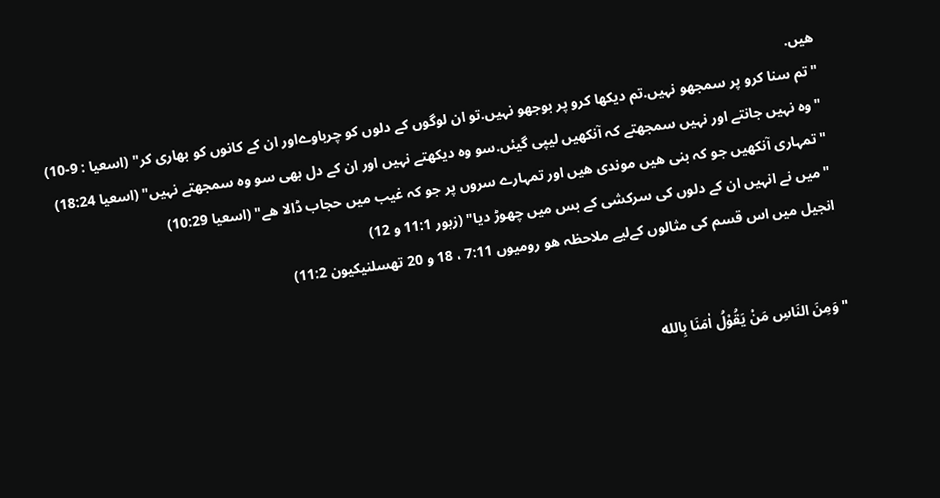ھیں.
"تم سنا کرو پر سمجھو نہیں.تم دیکھا کرو پر بوجھو نہیں.تو ان لوگوں کے دلوں کو چرباوےاور ان کے کانوں کو بھاری کر" (اسعیا : 9-10)
"وہ نہیں جانتے اور نہیں سمجھتے کہ آنکھیں لیپی گیئں.سو وہ دیکھتے نہیں اور ان کے دل بھی سو وہ سمجھتے نہیں" (اسعیا 18:24)
"تمہاری آنکھیں جو کہ بنی ھیں موندی ھیں اور تمہارے سروں پر جو کہ غیب میں حجاب ڈالا ھے" (اسعیا 10:29)
"میں نے انہیں ان کے دلوں کی سرکشی کے بس میں چھوڑ دیا" (زبور 11:1 و 12)
انجیل میں اس قسم کی مثالوں کےلیے ملاحظہ ھو رومیوں 7:11 ، 18 و 20 تھسلنیکیون 11:2)


"وَمِنَ النَاسِ مَنْ یَقُوْلُ اٰمَنَا بِالله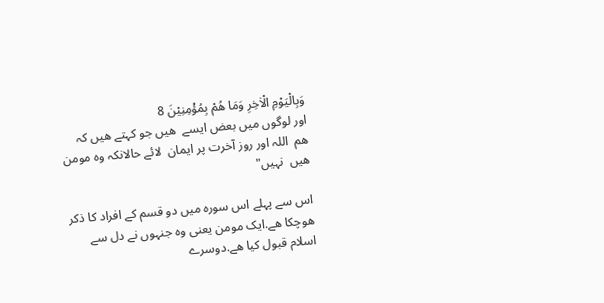وَبِالْیَوْمِ الْاٰخِرِ وَمَا ھُمْ بِمُؤْمِنِیْنَ 8
اور لوگوں میں بعض ایسے  ھیں جو کہتے ھیں کہ ھم  اللہ اور روز آخرت پر ایمان  لائے حالانکہ وہ مومن ھیں  نہیں"

اس سے پہلے اس سورہ میں دو قسم کے افراد کا ذکر ھوچکا ھے.ایک مومن یعنی وہ جنہوں نے دل سے اسلام قبول کیا ھے.دوسرے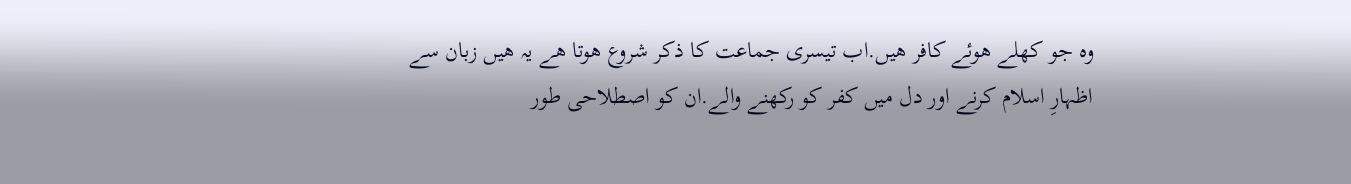وہ جو کھلے ھوئے کافر ھیں.اب تیسری جماعت کا ذکر شروع ھوتا ھے یہ ھیں زبان سے اظہارِ اسلام کرنے اور دل میں کفر کو رکھنے والے.ان کو اصطلاحی طور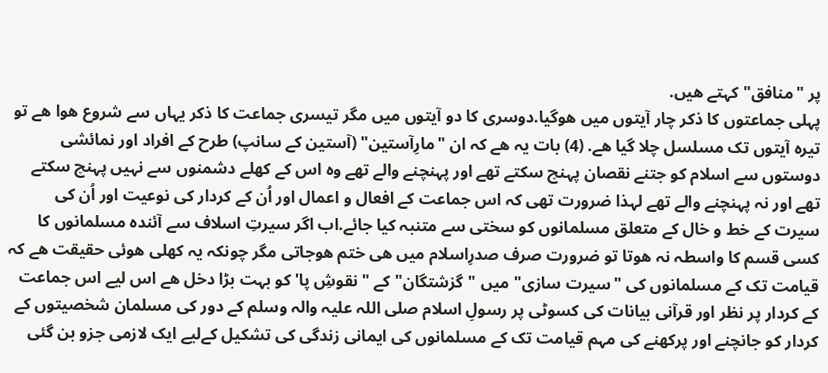پر "منافق" کہتے ھیں.
پہلی جماعتوں کا ذکر چار آیتوں میں ھوگیا.دوسری کا دو آیتوں میں مگر تیسری جماعت کا ذکر یہاں سے شروع ھوا ھے تو تیرہ آیتوں تک مسلسل چلا گیا ھے. (4) بات یہ ھے کہ ان "مارِآستین" (آستین کے سانپ) طرح کے افراد اور نمائشی دوستوں سے اسلام کو جتنے نقصان پہنچ سکتے تھے اور پہنچنے والے تھے وہ اس کے کھلے دشمنوں سے نہیں پہنچ سکتے تھے اور نہ پہنچنے والے تھے لہذا ضرورت تھی کہ اس جماعت کے افعال و اعمال اور اُن کے کردار کی نوعیت اور اُن کی سیرت کے خط و خال کے متعلق مسلمانوں کو سختی سے متنبہ کیا جائے.اب اگر سیرتِ اسلاف سے آئندہ مسلمانوں کا کسی قسم کا واسطہ نہ ھوتا تو ضرورت صرف صدرِاسلام میں ھی ختم ھوجاتی مگر چونکہ یہ کھلی ھوئی حقیقت ھے کہ قیامت تک کے مسلمانوں کی "سیرت سازی" میں "گزشتگان" کے "نقوشِ پا' کو بہت بڑا دخل ھے اس لیے اس جماعت کے کردار پر نظر اور قرآنی بیانات کی کسوٹی پر رسولِ اسلام صلی اللہ علیہ والہ وسلم کے دور کی مسلمان شخصیتوں کے کردار کو جانچنے اور پرکھنے کی مہم قیامت تک کے مسلمانوں کی ایمانی زندگی کی تشکیل کےلیے ایک لازمی جزو بن گئی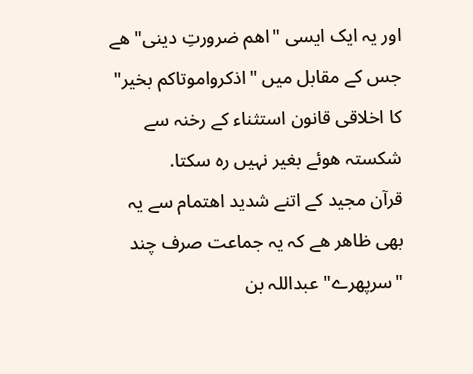اور یہ ایک ایسی "اھم ضرورتِ دینی" ھے جس کے مقابل میں "اذکرواموتاکم بخیر" کا اخلاقی قانون استثناء کے رخنہ سے شکستہ ھوئے بغیر نہیں رہ سکتا.
قرآن مجید کے اتنے شدید اھتمام سے یہ بھی ظاھر ھے کہ یہ جماعت صرف چند "سرپھرے" عبداللہ بن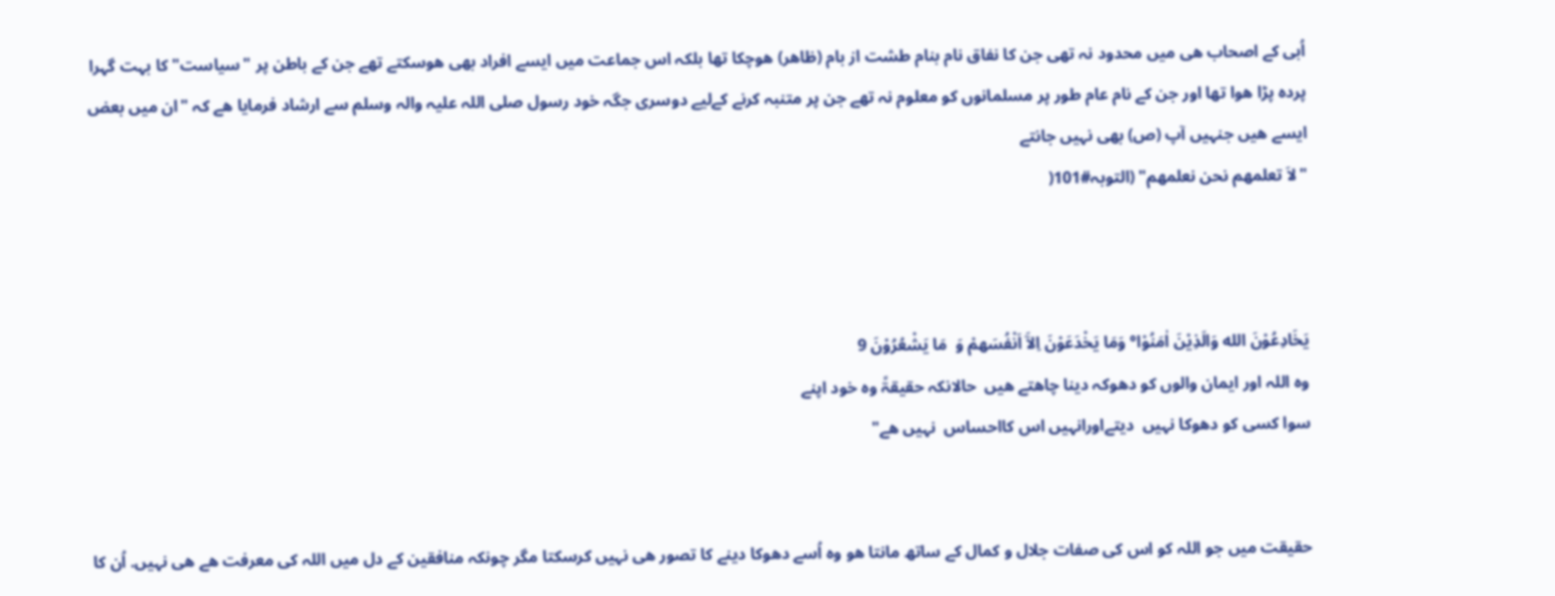اُبی کے اصحاب ھی میں محدود نہ تھی جن کا نفاق نام بنام طشت از بام (ظاھر) ھوچکا تھا بلکہ اس جماعت میں ایسے افراد بھی ھوسکتے تھے جن کے باطن پر "سیاست" کا بہت گہرا پردہ پڑا ھوا تھا اور جن کے نام عام طور پر مسلمانوں کو معلوم نہ تھے جن پر متنبہ کرنے کےلیے دوسری جگہ خود رسول صلی اللہ علیہ والہ وسلم سے ارشاد فرمایا ھے کہ "ان میں بعض ایسے ھیں جنہیں آپ (ص) بھی نہیں جانتے
"لاَ تعلمھم نحن نعلمھم" (التوبہ#101(



یَخَادِعُوْنَ الله وَالَذِیْنَ اٰمَنُوْا° وَمَا یَخْدَعَوْنَ اِلآَ اَنْفُسَهمْ وَ  مَا یَشْعُرُوْنَ 9
وہ اللہ اور ایمان والوں کو دھوکہ دینا چاھتے ھیں  حالانکہ حقیقۃً وہ خود اپنے
سوا کسی کو دھوکا نہیں  دیتےاورانہیں اس کااحساس  نہیں ھے"


حقیقت میں جو اللہ کو اس کی صفات جلال و کمال کے ساتھ مانتا ھو وہ اُسے دھوکا دینے کا تصور ھی نہیں کرسکتا مگر چونکہ منافقین کے دل میں اللہ کی معرفت ھے ھی نہیں. اُن کا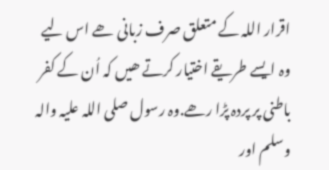اقرار اللہ کے متعلق صرف زبانی ھے اس لیے وہ ایسے طریقے اختیار کرتے ھیں کہ اُن کے کفر باطنی پر پردہ پڑا رھے.وہ رسول صلی اللہ علیہ والہ وسلم اور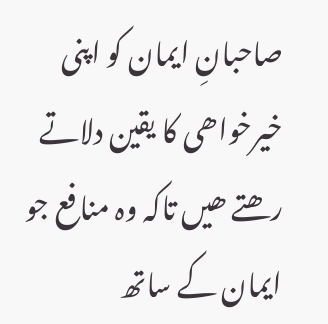صاحبانِ ایمان کو اپنی خیرخواھی کا یقین دلاتے رھتے ھیں تاکہ وہ منافع جو ایمان کے ساتھ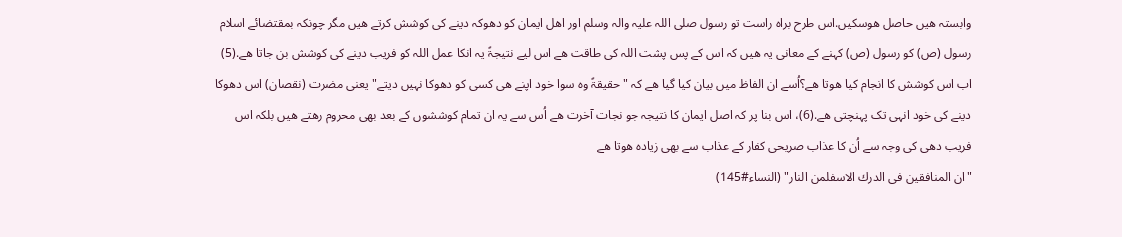وابستہ ھیں حاصل ھوسکیں.اس طرح براہ راست تو رسول صلی اللہ علیہ والہ وسلم اور اھل ایمان کو دھوکہ دینے کی کوشش کرتے ھیں مگر چونکہ بمقتضائے اسلام رسول (ص) کو رسول (ص) کہنے کے معانی یہ ھیں کہ اس کے پس پشت اللہ کی طاقت ھے اس لیے نتیجۃً یہ انکا عمل اللہ کو فریب دینے کی کوشش بن جاتا ھے.(5)
اب اس کوشش کا انجام کیا ھوتا ھے؟اُسے ان الفاظ میں بیان کیا گیا ھے کہ "حقیقۃً وہ سوا خود اپنے ھی کسی کو دھوکا نہیں دیتے" یعنی مضرت (نقصان) اس دھوکا دینے کی خود انہی تک پہنچتی ھے.(6)، اس بنا پر کہ اصل ایمان کا نتیجہ جو نجات آخرت ھے اُس سے یہ ان تمام کوششوں کے بعد بھی محروم رھتے ھیں بلکہ اس فریب دھی کی وجہ سے اُن کا عذاب صریحی کفار کے عذاب سے بھی زیادہ ھوتا ھے
"ان المنافقین فی الدرك الاسفلمن النار" (النساء#145)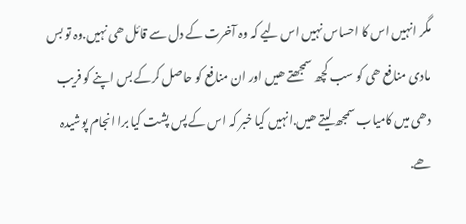مگر انہیں اس کا احساس نہیں اس لیے کہ وہ آخرت کے دل سے قائل ھی نہیں.وہ تو بس مادی منافع ھی کو سب کچھ سمجھتے ھیں اور ان منافع کو حاصل کرکے بس اپنے کو فریب دھی میں کامیاب سمجھ لیتے ھیں.انہیں کیا خبر کہ اس کے پس پشت کیا برا انجام پوشیدہ ھے.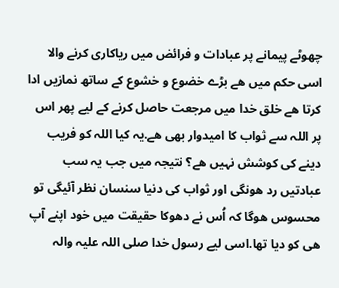چھوٹے پیمانے پر عبادات و فرائض میں ریاکاری کرنے والا اسی حکم میں ھے بڑے خضوع و خشوع کے ساتھ نمازیں ادا کرتا ھے خلق خدا میں مرجعت حاصل کرنے کے لیے پھر اس پر اللہ سے ثواب کا امیدوار بھی ھے.یہ کیا اللہ کو فریب دینے کی کوشش نہیں ھے؟ نتیجہ میں جب یہ سب عبادتیں رد ھونگی اور ثواب کی دنیا سنسان نظر آئیگی تو محسوس ھوگا کہ اُس نے دھوکا حقیقت میں خود اپنے آپ ھی کو دیا تھا.اسی لیے رسول خدا صلی اللہ علیہ والہ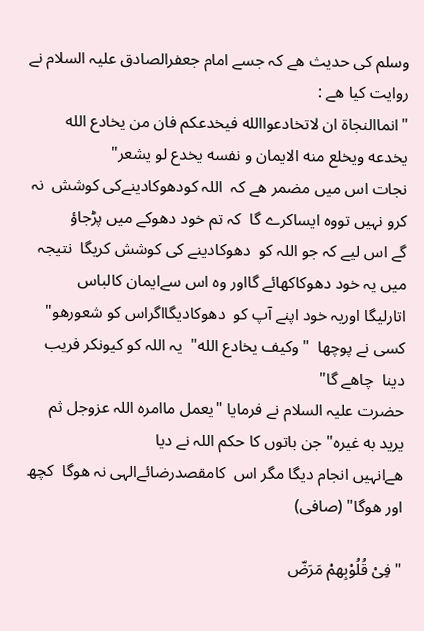وسلم کی حدیث ھے کہ جسے امام جعفرالصادق علیہ السلام نے روایت کیا ھے :
"انماالنجاة ان لاتخادعواالله فیخدعکم فان من یخادع الله  یخدعه ویخلع منه الايمان و نفسه يخدع لو يشعر"
نجات اس میں مضمر ھے کہ  اللہ کودھوکادینےکی کوشش  نہ کرو نہیں تووہ ایساکرے گا  کہ تم خود دھوکے میں پڑجاؤ
گے اس لیے کہ جو اللہ کو  دھوکادینے کی کوشش کریگا  نتیجہ میں یہ خود دھوکاکھائے گااور وہ اس سےایمان کالباس
اتارلیگا اوریہ خود اپنے آپ کو  دھوکادیگااگراس کو شعورھو" کسی نے پوچھا  "وکیف یخادع الله"  یہ اللہ کو کیونکر فریب دینا  چاھے گا"
حضرت علیہ السلام نے فرمایا "یعمل ماامرہ اللہ عزوجل ثم  یرید به غیرہ" جن باتوں کا حکم اللہ نے دیا
ھےانہیں انجام دیگا مگر اس  کامقصدرضائےالہی نہ ھوگا  کچھ اور ھوگا" (صافی)

"فِیْ قُلُوْبِهمْ مَرَضّ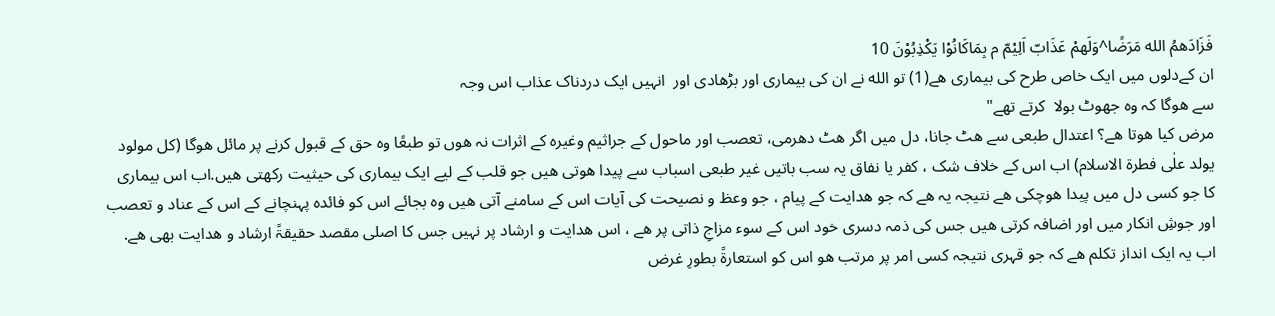فَزَادَهمُ الله مَرَضًا^وَلَهمْ عَذَابّ اَلِیْمّ م بِمَاکَانُوْا یَکْذِبُوْنَ 10
ان کےدلوں میں ایک خاص طرح کی بیماری ھے(1) تو الله نے ان کی بیماری اور بڑھادی اور  انہیں ایک دردناک عذاب اس وجہ
سے ھوگا کہ وہ جھوٹ بولا  کرتے تھے"
مرض کیا ھوتا ھے؟ اعتدال طبعی سے ھٹ جانا، دل میں اگر ھٹ دھرمی، تعصب اور ماحول کے جراثیم وغیرہ کے اثرات نہ ھوں تو طبعًا وہ حق کے قبول کرنے پر مائل ھوگا (کل مولود یولد علٰی فطرة الاسلام) اب اس کے خلاف شک ، کفر یا نفاق یہ سب باتیں غیر طبعی اسباب سے پیدا ھوتی ھیں جو قلب کے لیے ایک بیماری کی حیثیت رکھتی ھیں.اب اس بیماری کا جو کسی دل میں پیدا ھوچکی ھے نتیجہ یہ ھے کہ جو ھدایت کے پیام ، جو وعظ و نصیحت کی آیات اس کے سامنے آتی ھیں وہ بجائے اس کو فائدہ پہنچانے کے اس کے عناد و تعصب اور جوشِ انکار میں اور اضافہ کرتی ھیں جس کی ذمہ دسری خود اس کے سوء مزاجِ ذاتی پر ھے ، اس ھدایت و ارشاد پر نہیں جس کا اصلی مقصد حقیقۃً ارشاد و ھدایت بھی ھے.
اب یہ ایک انداز تکلم ھے کہ جو قہری نتیجہ کسی امر پر مرتب ھو اس کو استعارةً بطورِ غرض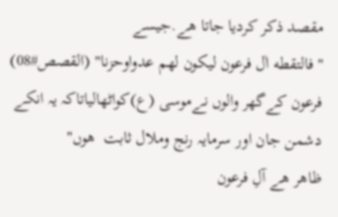مقصد ذکر کردیا جاتا ھے.جیسے
"فالتقطه اٰل فرعون لیکون لهم عدواوحزنا" (القصص#08)
فرعون کےگھر والوں نےموسی (ع)کواٹھالیاتاکہ یہ انکے دشمن جان اور سرمایہ رنج وملال ثابت  ھوں"
ظاھر ھے آلِ فرعون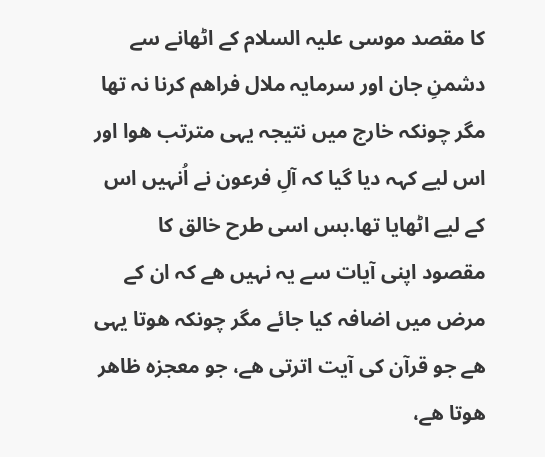کا مقصد موسی علیہ السلام کے اٹھانے سے دشمنِ جان اور سرمایہ ملال فراھم کرنا نہ تھا مگر چونکہ خارج میں نتیجہ یہی مترتب ھوا اور اس لیے کہہ دیا گیا کہ آلِ فرعون نے اُنہیں اس کے لیے اٹھایا تھا.بس اسی طرح خالق کا مقصود اپنی آیات سے یہ نہیں ھے کہ ان کے مرض میں اضافہ کیا جائے مگر چونکہ ھوتا یہی ھے جو قرآن کی آیت اترتی ھے، جو معجزہ ظاھر ھوتا ھے،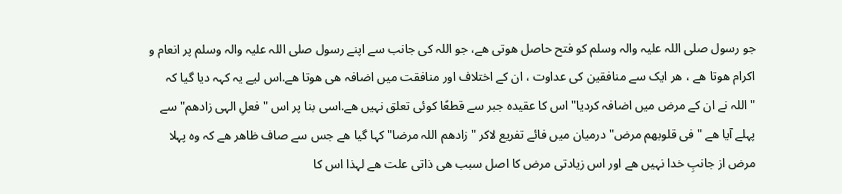جو رسول صلی اللہ علیہ والہ وسلم کو فتح حاصل ھوتی ھے، جو اللہ کی جانب سے اپنے رسول صلی اللہ علیہ والہ وسلم پر انعام و اکرام ھوتا ھے ، ھر ایک سے منافقین کی عداوت ، ان کے اختلاف اور منافقت میں اضافہ ھی ھوتا ھے.اس لیے یہ کہہ دیا گیا کہ "اللہ نے ان کے مرض میں اضافہ کردیا" اس کا عقیدہ جبر سے قطعًا کوئی تعلق نہیں ھے.اسی بنا پر اس "فعلِ الہی زادھم" سے پہلے آیا ھے "فی قلوبهم مرض" درمیان میں فائے تفریع لاکر "زادھم اللہ مرضا" کہا گیا ھے جس سے صاف ظاھر ھے کہ وہ پہلا مرض از جانبِ خدا نہیں ھے اور اس زیادتی مرض کا اصل سبب ھی ذاتی علت ھے لہذا اس کا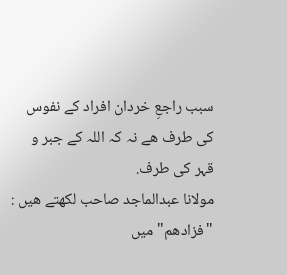سبب راجعِ خردان افراد کے نفوس کی طرف ھے نہ کہ اللہ کے جبر و قہر کی طرف.
مولانا عبدالماجد صاحب لکھتے ھیں : "فزادھم" میں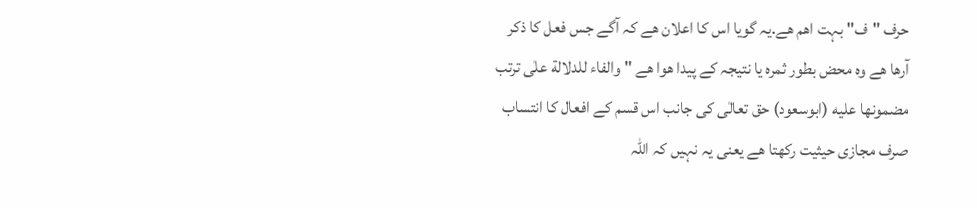حرف "ف" بہت اھم ھے.یہ گویا اس کا اعلان ھے کہ آگے جس فعل کا ذکر آرھا ھے وہ محض بطور ثمرہ یا نتیجہ کے پیدا ھوا ھے "والفاء للدلالة علٰی ترتب مضمونها عليه (ابوسعود) حق تعالٰی کی جانب اس قسم کے افعال کا انتساب صرف مجازی حیثیت رکھتا ھے یعنی یہ نہیں کہ اللہ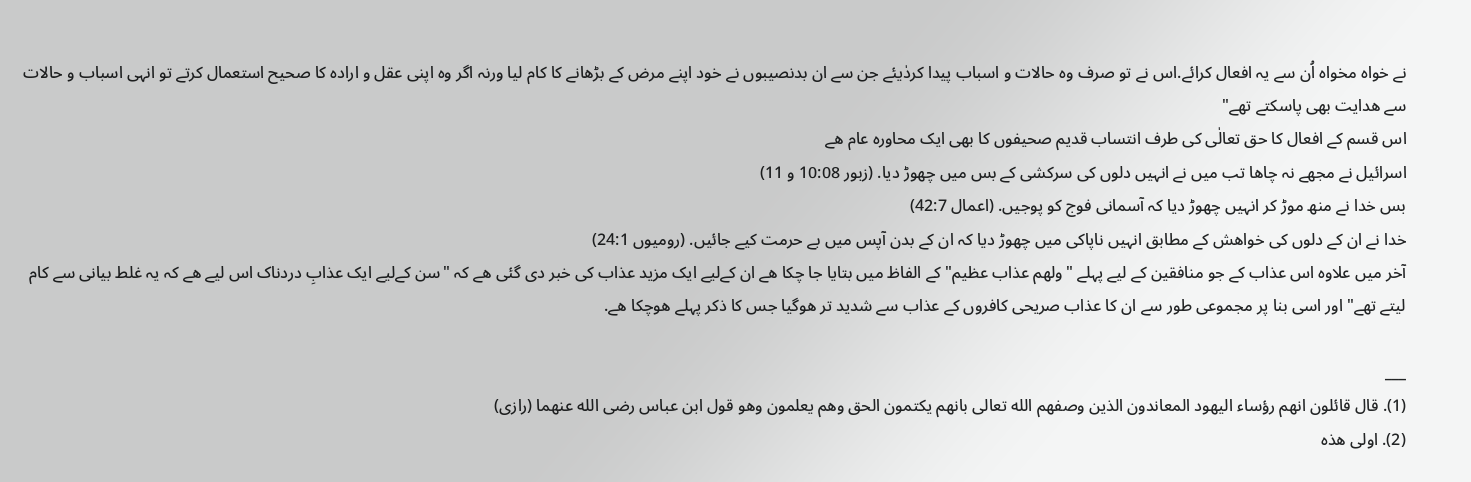نے خواہ مخواہ اُن سے یہ افعال کرائے.اس نے تو صرف وہ حالات و اسباب پیدا کردٰیئے جن سے ان بدنصیبوں نے خود اپنے مرض کے بڑھانے کا کام لیا ورنہ اگر وہ اپنی عقل و ارادہ کا صحیح استعمال کرتے تو انہی اسباب و حالات سے ھدایت بھی پاسکتے تھے"
اس قسم کے افعال کا حق تعالٰی کی طرف انتساب قدیم صحیفوں کا بھی ایک محاورہ عام ھے
اسرائیل نے مجھے نہ چاھا تب میں نے انہیں دلوں کی سرکشی کے بس میں چھوڑ دیا. (زبور 10:08 و 11)
بس خدا نے منھ موڑ کر انہیں چھوڑ دیا کہ آسمانی فوج کو پوجیں. (اعمال 42:7)
خدا نے ان کے دلوں کی خواھش کے مطابق انہیں ناپاکی میں چھوڑ دیا کہ ان کے بدن آپس میں بے حرمت کیے جائیں. (رومیوں 24:1)
آخر میں علاوہ اس عذاب کے جو منافقین کے لیے پہلے "ولھم عذاب عظیم" کے الفاظ میں بتایا جا چکا ھے ان کےلیے ایک مزید عذاب کی خبر دی گئی ھے کہ "سن کےلیے ایک عذابِ دردناک اس لیے ھے کہ یہ غلط بیانی سے کام لیتے تھے" اور اسی بنا پر مجموعی طور سے ان کا عذاب صریحی کافروں کے عذاب سے شدید تر ھوگیا جس کا ذکر پہلے ھوچکا ھے.

___
(1). قال قائلون انهم رؤساء الیهود المعاندون الذین وصفهم الله تعالی بانهم یکتمون الحق وهم یعلمون وهو قول ابن عباس رضی الله عنهما (رازی)
(2). اولی هذه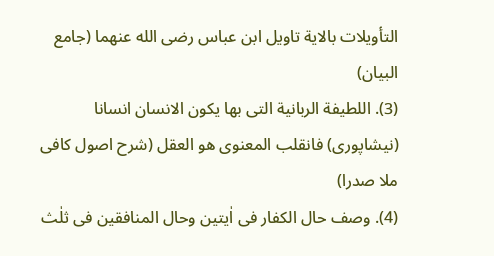التأویلات بالایة تاویل ابن عباس رضی الله عنهما (جامع البیان)
(3). اللطیفة الربانیة التی بها یکون الانسان انسانا (نیشاپوری) فانقلب المعنوی هو العقل (شرح اصول کافی ملا صدرا)
(4). وصف حال الکفار فی اٰیتین وحال المنافقین فی ثلٰث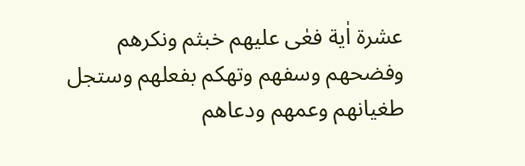عشرة اٰیة فعٰی علیهم خبثم ونکرهم وفضحهم وسفهم وتهکم بفعلهم وستجل طغیانهم وعمهم ودعاهم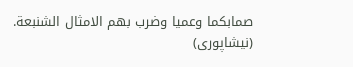صمابکما وعمیا وضرب بهم الامثال الشنبعة. (نیشاپوری)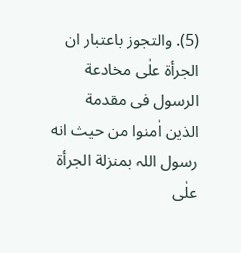(5). والتجوز باعتبار ان الجرأة علٰی مخادعة الرسول فی مقدمة الذین اٰمنوا من حیث انه رسول اللہ بمنزلة الجرأة علٰی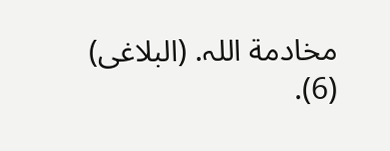مخادمة اللہ. (البلاغی)
(6).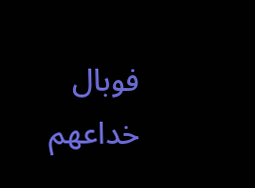فوبال خداعهم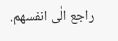راجع الٰی انفسهم.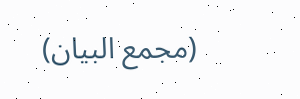(مجمع البیان)